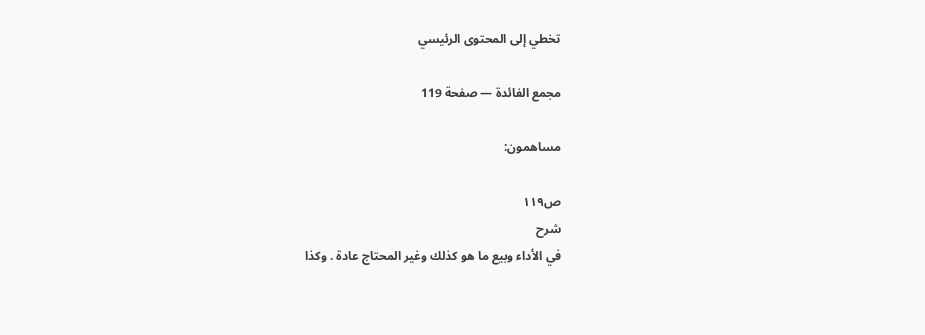تخطي إلى المحتوى الرئيسي

مجمع الفائدة — صفحة 119

مساهمون:

ص١١٩
شرح
في الأداء وبيع ما هو كذلك وغير المحتاج عادة . وكذا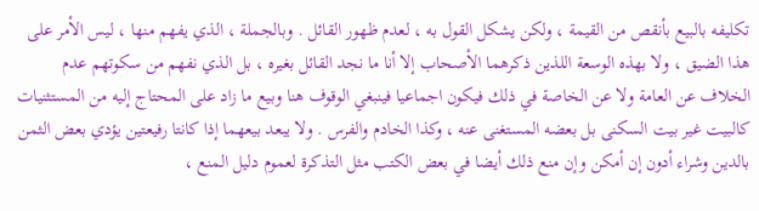تكليفه بالبيع بأنقص من القيمة ، ولكن يشكل القول به ، لعدم ظهور القائل . وبالجملة ، الذي يفهم منها ، ليس الأمر على هذا الضيق ، ولا بهذه الوسعة اللذين ذكرهما الأصحاب إلا أنا ما نجد القائل بغيره ، بل الذي نفهم من سكوتهم عدم الخلاف عن العامة ولا عن الخاصة في ذلك فيكون اجماعيا فينبغي الوقوف هنا وبيع ما زاد على المحتاج إليه من المستثنيات كالبيت غير بيت السكنى بل بعضه المستغنى عنه ، وكذا الخادم والفرس . ولا يبعد بيعهما إذا كانتا رفيعتين يؤدي بعض الثمن بالدين وشراء أدون إن أمكن وإن منع ذلك أيضا في بعض الكتب مثل التذكرة لعموم دليل المنع ،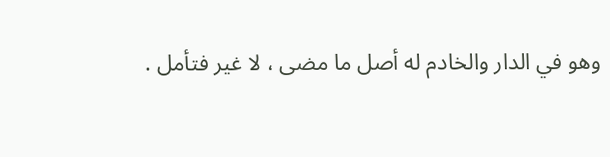وهو في الدار والخادم له أصل ما مضى ، لا غير فتأمل .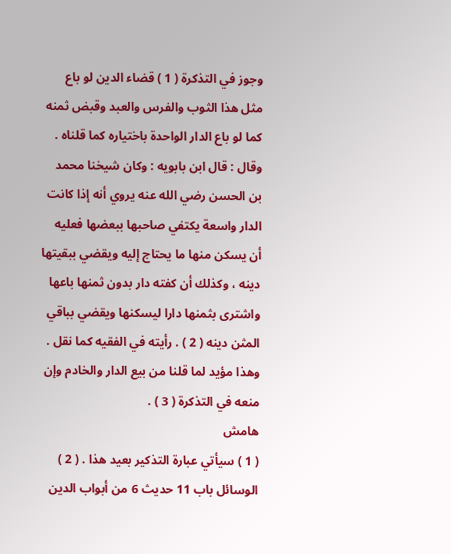وجوز في التذكرة ( 1 ) قضاء الدين لو باع مثل هذا الثوب والفرس والعبد وقبض ثمنه كما لو باع الدار الواحدة باختياره كما قلناه . وقال : قال ابن بابويه : وكان شيخنا محمد بن الحسن رضي الله عنه يروي أنه إذا كانت الدار واسعة يكتفي صاحبها ببعضها فعليه أن يسكن منها ما يحتاج إليه ويقضي ببقيتها دينه ، وكذلك أن كفته دار بدون ثمنها باعها واشترى بثمنها دارا ليسكنها ويقضي بباقي المثن دينه ( 2 ) . رأيته في الفقيه كما نقل . وهذا مؤيد لما قلنا من بيع الدار والخادم وإن منعه في التذكرة ( 3 ) .
هامش
( 1 ) سيأتي عبارة التذكير بعيد هذا . ( 2 ) الوسائل باب 11 حديث 6 من أبواب الدين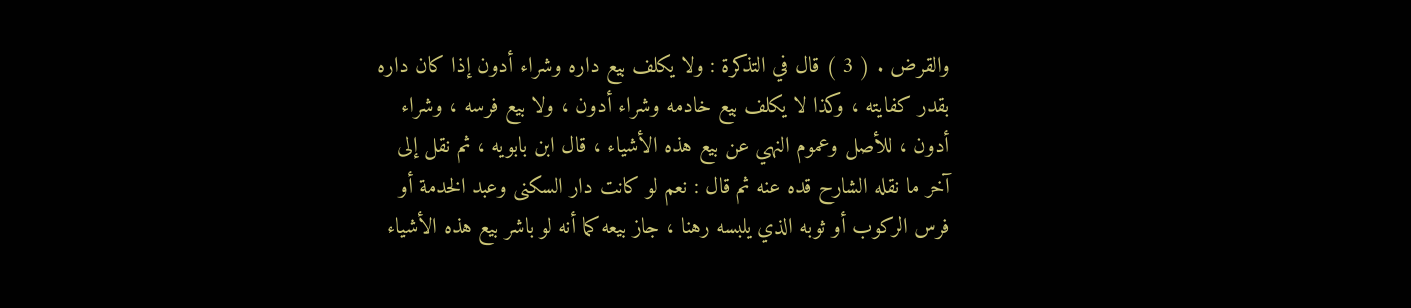والقرض . ( 3 ) قال في التذكرة : ولا يكلف بيع داره وشراء أدون إذا كان داره بقدر كفايته ، وكذا لا يكلف بيع خادمه وشراء أدون ، ولا بيع فرسه ، وشراء أدون ، للأصل وعموم النهي عن بيع هذه الأشياء ، قال ابن بابويه ، ثم نقل إلى آخر ما نقله الشارح قده عنه ثم قال : نعم لو كانت دار السكنى وعبد الخدمة أو فرس الركوب أو ثوبه الذي يلبسه رهنا ، جاز بيعه كما أنه لو باشر بيع هذه الأشياء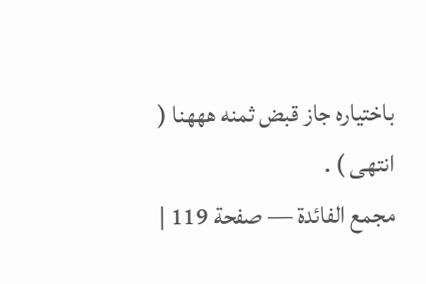باختياره جاز قبض ثمنه هههنا ( انتهى ) .
مجمع الفائدة — صفحة 119 |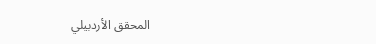المحقق الأردبيلي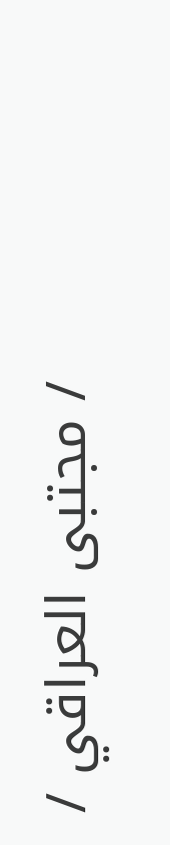/ مجتبى العراقي /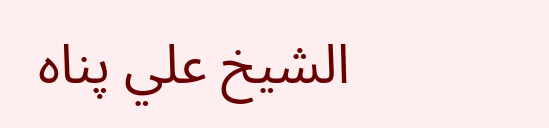الشيخ علي پناه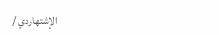الإشتهاردي /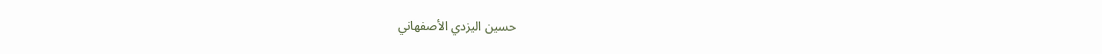حسين اليزدي الأصفهاني